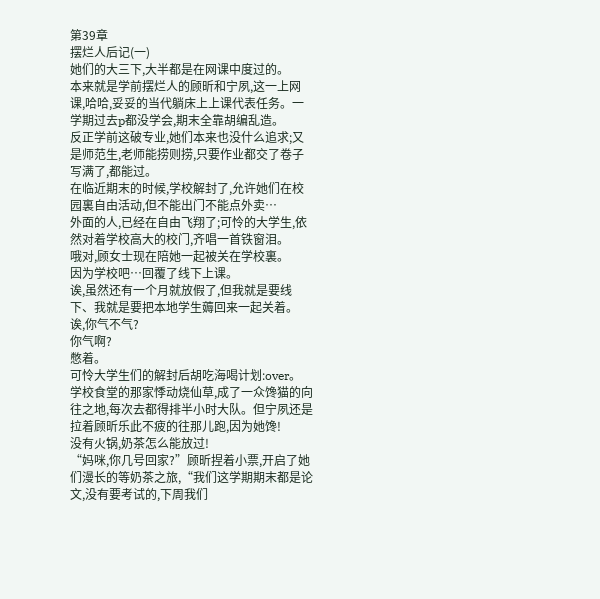第39章
摆烂人后记(一)
她们的大三下,大半都是在网课中度过的。
本来就是学前摆烂人的顾昕和宁夙,这一上网课,哈哈,妥妥的当代躺床上上课代表任务。一学期过去p都没学会,期末全靠胡编乱造。
反正学前这破专业,她们本来也没什么追求;又是师范生,老师能捞则捞,只要作业都交了卷子写满了,都能过。
在临近期末的时候,学校解封了,允许她们在校园裏自由活动,但不能出门不能点外卖…
外面的人,已经在自由飞翔了;可怜的大学生,依然对着学校高大的校门,齐唱一首铁窗泪。
哦对,顾女士现在陪她一起被关在学校裏。
因为学校吧…回覆了线下上课。
诶,虽然还有一个月就放假了,但我就是要线下、我就是要把本地学生薅回来一起关着。
诶,你气不气?
你气啊?
憋着。
可怜大学生们的解封后胡吃海喝计划:over。
学校食堂的那家悸动烧仙草,成了一众馋猫的向往之地,每次去都得排半小时大队。但宁夙还是拉着顾昕乐此不疲的往那儿跑,因为她馋!
没有火锅,奶茶怎么能放过!
“妈咪,你几号回家?”顾昕捏着小票,开启了她们漫长的等奶茶之旅,“我们这学期期末都是论文,没有要考试的,下周我们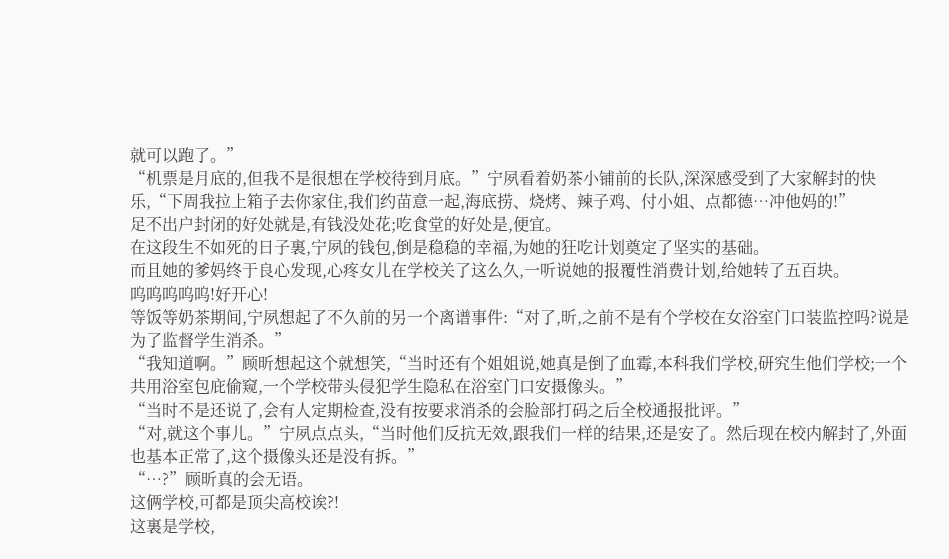就可以跑了。”
“机票是月底的,但我不是很想在学校待到月底。”宁夙看着奶茶小铺前的长队,深深感受到了大家解封的快乐,“下周我拉上箱子去你家住,我们约苗意一起,海底捞、烧烤、辣子鸡、付小姐、点都德…冲他妈的!”
足不出户封闭的好处就是,有钱没处花;吃食堂的好处是,便宜。
在这段生不如死的日子裏,宁夙的钱包,倒是稳稳的幸福,为她的狂吃计划奠定了坚实的基础。
而且她的爹妈终于良心发现,心疼女儿在学校关了这么久,一听说她的报覆性消费计划,给她转了五百块。
呜呜呜呜呜!好开心!
等饭等奶茶期间,宁夙想起了不久前的另一个离谱事件:“对了,昕,之前不是有个学校在女浴室门口装监控吗?说是为了监督学生消杀。”
“我知道啊。”顾昕想起这个就想笑,“当时还有个姐姐说,她真是倒了血霉,本科我们学校,研究生他们学校;一个共用浴室包庇偷窥,一个学校带头侵犯学生隐私在浴室门口安摄像头。”
“当时不是还说了,会有人定期检查,没有按要求消杀的会脸部打码之后全校通报批评。”
“对,就这个事儿。”宁夙点点头,“当时他们反抗无效,跟我们一样的结果,还是安了。然后现在校内解封了,外面也基本正常了,这个摄像头还是没有拆。”
“…?”顾昕真的会无语。
这俩学校,可都是顶尖高校诶?!
这裏是学校,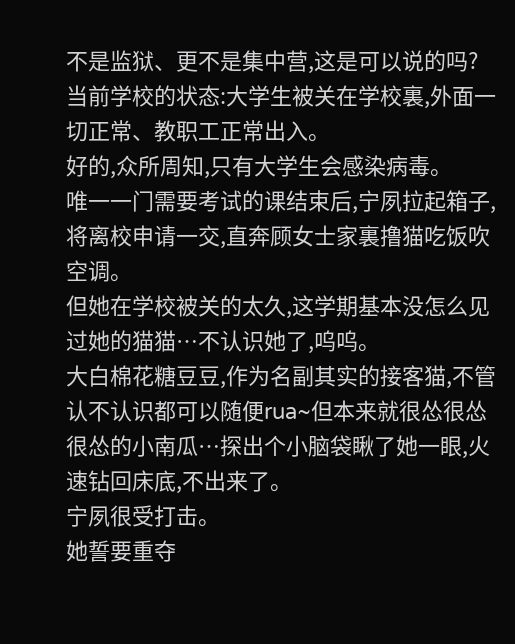不是监狱、更不是集中营,这是可以说的吗?
当前学校的状态:大学生被关在学校裏,外面一切正常、教职工正常出入。
好的,众所周知,只有大学生会感染病毒。
唯一一门需要考试的课结束后,宁夙拉起箱子,将离校申请一交,直奔顾女士家裏撸猫吃饭吹空调。
但她在学校被关的太久,这学期基本没怎么见过她的猫猫…不认识她了,呜呜。
大白棉花糖豆豆,作为名副其实的接客猫,不管认不认识都可以随便rua~但本来就很怂很怂很怂的小南瓜…探出个小脑袋瞅了她一眼,火速钻回床底,不出来了。
宁夙很受打击。
她誓要重夺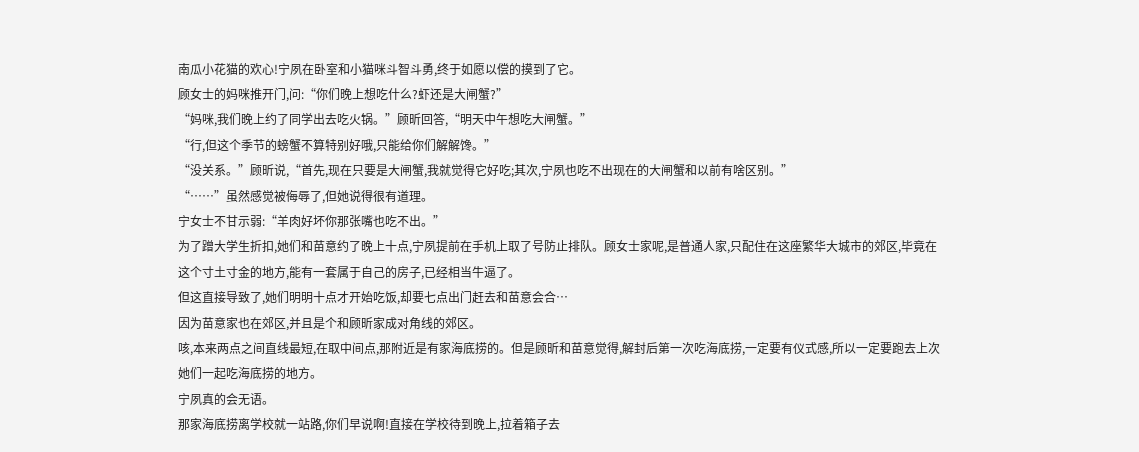南瓜小花猫的欢心!宁夙在卧室和小猫咪斗智斗勇,终于如愿以偿的摸到了它。
顾女士的妈咪推开门,问:“你们晚上想吃什么?虾还是大闸蟹?”
“妈咪,我们晚上约了同学出去吃火锅。”顾昕回答,“明天中午想吃大闸蟹。”
“行,但这个季节的螃蟹不算特别好哦,只能给你们解解馋。”
“没关系。”顾昕说,“首先,现在只要是大闸蟹,我就觉得它好吃;其次,宁夙也吃不出现在的大闸蟹和以前有啥区别。”
“……”虽然感觉被侮辱了,但她说得很有道理。
宁女士不甘示弱:“羊肉好坏你那张嘴也吃不出。”
为了蹭大学生折扣,她们和苗意约了晚上十点,宁夙提前在手机上取了号防止排队。顾女士家呢,是普通人家,只配住在这座繁华大城市的郊区,毕竟在这个寸土寸金的地方,能有一套属于自己的房子,已经相当牛逼了。
但这直接导致了,她们明明十点才开始吃饭,却要七点出门赶去和苗意会合…
因为苗意家也在郊区,并且是个和顾昕家成对角线的郊区。
咳,本来两点之间直线最短,在取中间点,那附近是有家海底捞的。但是顾昕和苗意觉得,解封后第一次吃海底捞,一定要有仪式感,所以一定要跑去上次她们一起吃海底捞的地方。
宁夙真的会无语。
那家海底捞离学校就一站路,你们早说啊!直接在学校待到晚上,拉着箱子去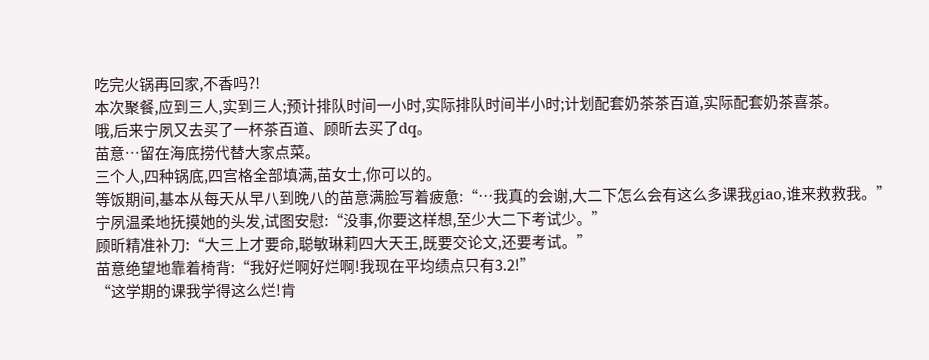吃完火锅再回家,不香吗?!
本次聚餐,应到三人,实到三人;预计排队时间一小时,实际排队时间半小时;计划配套奶茶茶百道,实际配套奶茶喜茶。
哦,后来宁夙又去买了一杯茶百道、顾昕去买了dq。
苗意…留在海底捞代替大家点菜。
三个人,四种锅底,四宫格全部填满,苗女士,你可以的。
等饭期间,基本从每天从早八到晚八的苗意满脸写着疲惫:“…我真的会谢,大二下怎么会有这么多课我giao,谁来救救我。”
宁夙温柔地抚摸她的头发,试图安慰:“没事,你要这样想,至少大二下考试少。”
顾昕精准补刀:“大三上才要命,聪敏琳莉四大天王,既要交论文,还要考试。”
苗意绝望地靠着椅背:“我好烂啊好烂啊!我现在平均绩点只有3.2!”
“这学期的课我学得这么烂!肯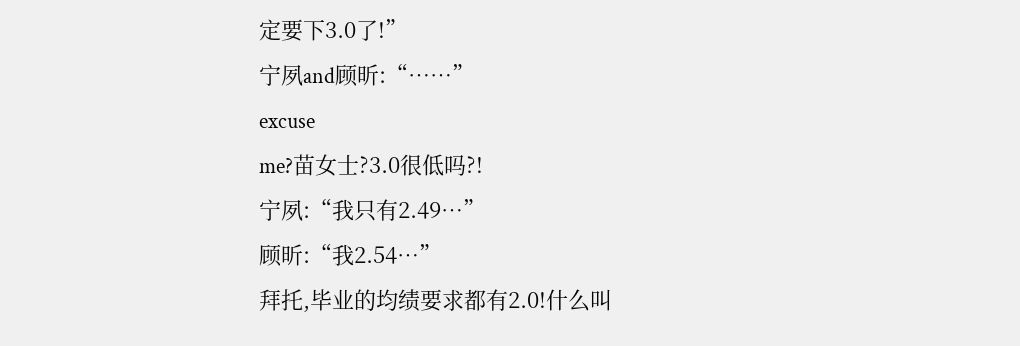定要下3.0了!”
宁夙and顾昕:“……”
excuse
me?苗女士?3.0很低吗?!
宁夙:“我只有2.49…”
顾昕:“我2.54…”
拜托,毕业的均绩要求都有2.0!什么叫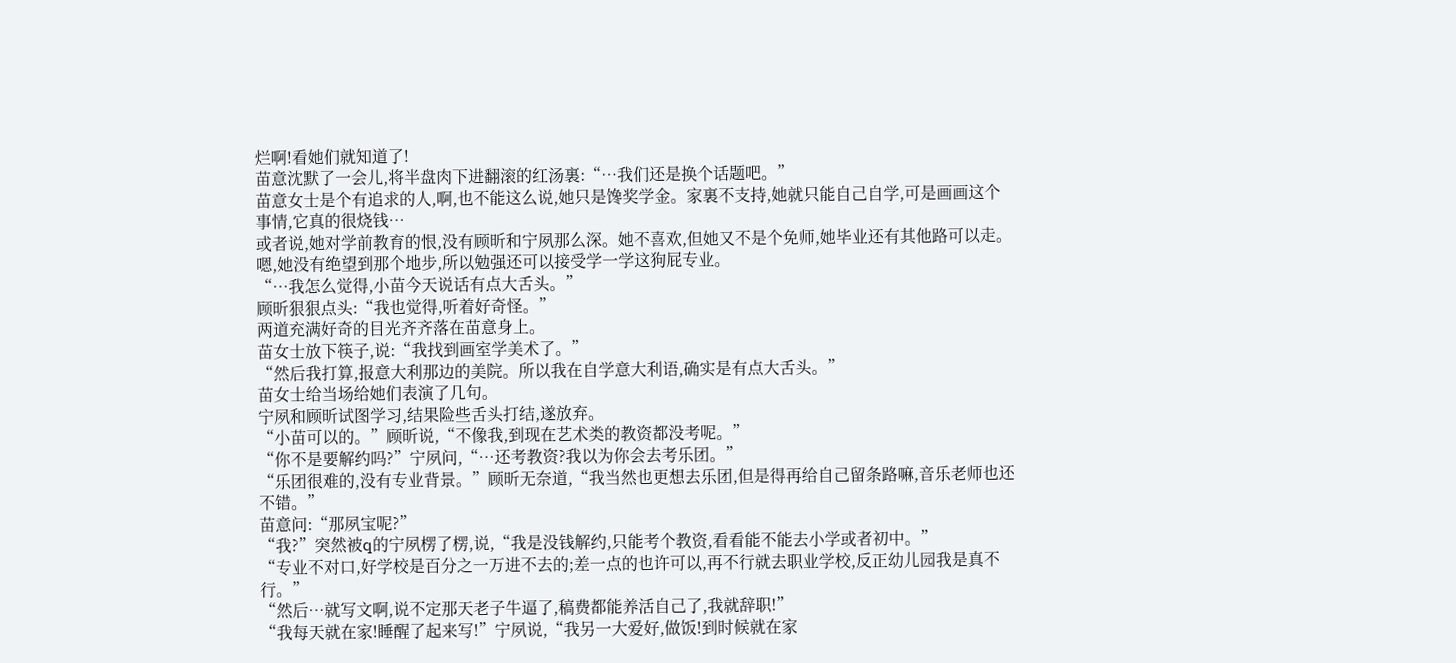烂啊!看她们就知道了!
苗意沈默了一会儿,将半盘肉下进翻滚的红汤裏:“…我们还是换个话题吧。”
苗意女士是个有追求的人,啊,也不能这么说,她只是馋奖学金。家裏不支持,她就只能自己自学,可是画画这个事情,它真的很烧钱…
或者说,她对学前教育的恨,没有顾昕和宁夙那么深。她不喜欢,但她又不是个免师,她毕业还有其他路可以走。
嗯,她没有绝望到那个地步,所以勉强还可以接受学一学这狗屁专业。
“…我怎么觉得,小苗今天说话有点大舌头。”
顾昕狠狠点头:“我也觉得,听着好奇怪。”
两道充满好奇的目光齐齐落在苗意身上。
苗女士放下筷子,说:“我找到画室学美术了。”
“然后我打算,报意大利那边的美院。所以我在自学意大利语,确实是有点大舌头。”
苗女士给当场给她们表演了几句。
宁夙和顾昕试图学习,结果险些舌头打结,遂放弃。
“小苗可以的。”顾昕说,“不像我,到现在艺术类的教资都没考呢。”
“你不是要解约吗?”宁夙问,“…还考教资?我以为你会去考乐团。”
“乐团很难的,没有专业背景。”顾昕无奈道,“我当然也更想去乐团,但是得再给自己留条路嘛,音乐老师也还不错。”
苗意问:“那夙宝呢?”
“我?”突然被q的宁夙楞了楞,说,“我是没钱解约,只能考个教资,看看能不能去小学或者初中。”
“专业不对口,好学校是百分之一万进不去的;差一点的也许可以,再不行就去职业学校,反正幼儿园我是真不行。”
“然后…就写文啊,说不定那天老子牛逼了,稿费都能养活自己了,我就辞职!”
“我每天就在家!睡醒了起来写!”宁夙说,“我另一大爱好,做饭!到时候就在家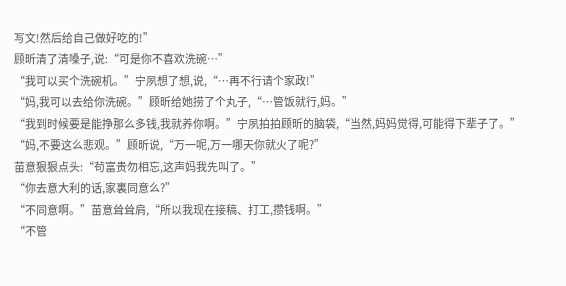写文!然后给自己做好吃的!”
顾昕清了清嗓子,说:“可是你不喜欢洗碗…”
“我可以买个洗碗机。”宁夙想了想,说,“…再不行请个家政!”
“妈,我可以去给你洗碗。”顾昕给她捞了个丸子,“…管饭就行,妈。”
“我到时候要是能挣那么多钱,我就养你啊。”宁夙拍拍顾昕的脑袋,“当然,妈妈觉得,可能得下辈子了。”
“妈,不要这么悲观。”顾昕说,“万一呢,万一哪天你就火了呢?”
苗意狠狠点头:“茍富贵勿相忘,这声妈我先叫了。”
“你去意大利的话,家裏同意么?”
“不同意啊。”苗意耸耸肩,“所以我现在接稿、打工,攒钱啊。”
“不管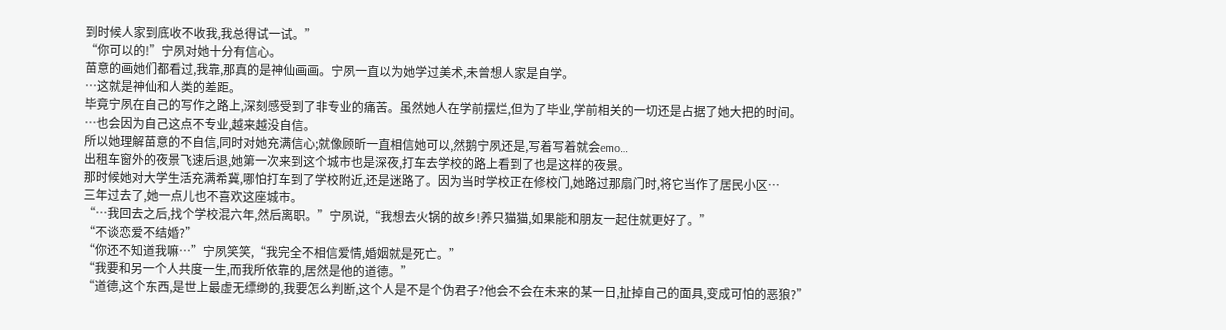到时候人家到底收不收我,我总得试一试。”
“你可以的!”宁夙对她十分有信心。
苗意的画她们都看过,我靠,那真的是神仙画画。宁夙一直以为她学过美术,未曾想人家是自学。
…这就是神仙和人类的差距。
毕竟宁夙在自己的写作之路上,深刻感受到了非专业的痛苦。虽然她人在学前摆烂,但为了毕业,学前相关的一切还是占据了她大把的时间。
…也会因为自己这点不专业,越来越没自信。
所以她理解苗意的不自信,同时对她充满信心;就像顾昕一直相信她可以,然鹅宁夙还是,写着写着就会emo…
出租车窗外的夜景飞速后退,她第一次来到这个城市也是深夜,打车去学校的路上看到了也是这样的夜景。
那时候她对大学生活充满希冀,哪怕打车到了学校附近,还是迷路了。因为当时学校正在修校门,她路过那扇门时,将它当作了居民小区…
三年过去了,她一点儿也不喜欢这座城市。
“…我回去之后,找个学校混六年,然后离职。”宁夙说,“我想去火锅的故乡!养只猫猫,如果能和朋友一起住就更好了。”
“不谈恋爱不结婚?”
“你还不知道我嘛…”宁夙笑笑,“我完全不相信爱情,婚姻就是死亡。”
“我要和另一个人共度一生,而我所依靠的,居然是他的道德。”
“道德,这个东西,是世上最虚无缥缈的,我要怎么判断,这个人是不是个伪君子?他会不会在未来的某一日,扯掉自己的面具,变成可怕的恶狼?”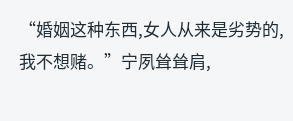“婚姻这种东西,女人从来是劣势的,我不想赌。”宁夙耸耸肩,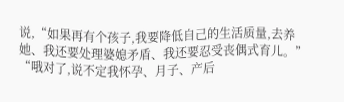说,“如果再有个孩子,我要降低自己的生活质量,去养她、我还要处理婆媳矛盾、我还要忍受丧偶式育儿。”
“哦对了,说不定我怀孕、月子、产后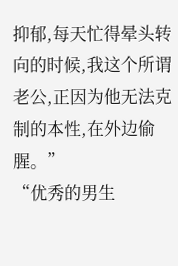抑郁,每天忙得晕头转向的时候,我这个所谓老公,正因为他无法克制的本性,在外边偷腥。”
“优秀的男生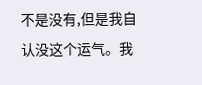不是没有,但是我自认没这个运气。我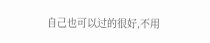自己也可以过的很好,不用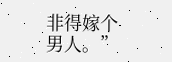非得嫁个男人。”